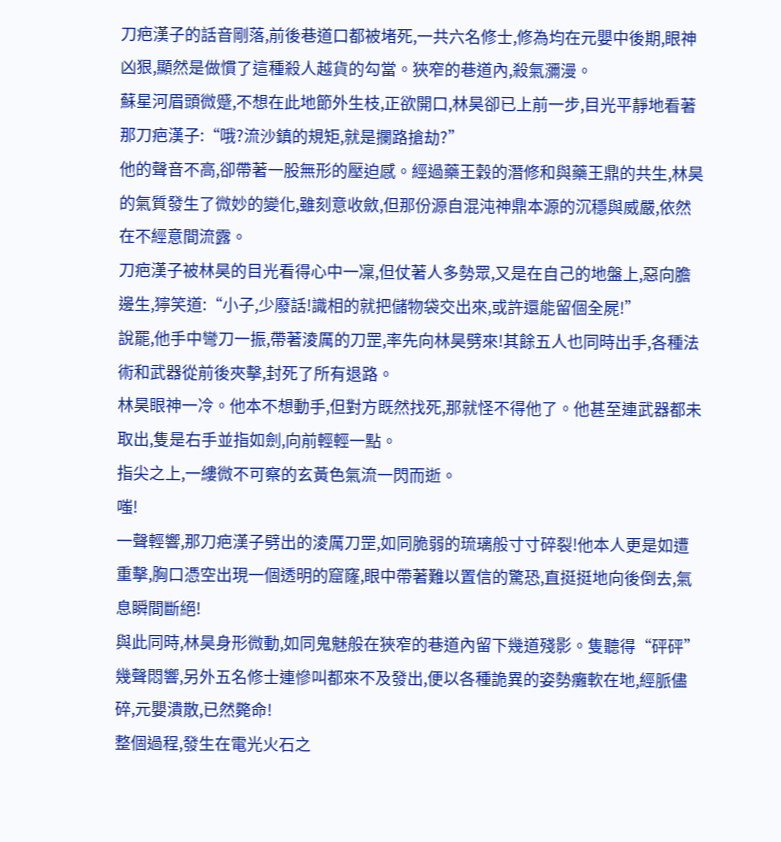刀疤漢子的話音剛落,前後巷道口都被堵死,一共六名修士,修為均在元嬰中後期,眼神凶狠,顯然是做慣了這種殺人越貨的勾當。狹窄的巷道內,殺氣瀰漫。
蘇星河眉頭微蹙,不想在此地節外生枝,正欲開口,林昊卻已上前一步,目光平靜地看著那刀疤漢子:“哦?流沙鎮的規矩,就是攔路搶劫?”
他的聲音不高,卻帶著一股無形的壓迫感。經過藥王穀的潛修和與藥王鼎的共生,林昊的氣質發生了微妙的變化,雖刻意收斂,但那份源自混沌神鼎本源的沉穩與威嚴,依然在不經意間流露。
刀疤漢子被林昊的目光看得心中一凜,但仗著人多勢眾,又是在自己的地盤上,惡向膽邊生,獰笑道:“小子,少廢話!識相的就把儲物袋交出來,或許還能留個全屍!”
說罷,他手中彎刀一振,帶著淩厲的刀罡,率先向林昊劈來!其餘五人也同時出手,各種法術和武器從前後夾擊,封死了所有退路。
林昊眼神一冷。他本不想動手,但對方既然找死,那就怪不得他了。他甚至連武器都未取出,隻是右手並指如劍,向前輕輕一點。
指尖之上,一縷微不可察的玄黃色氣流一閃而逝。
嗤!
一聲輕響,那刀疤漢子劈出的淩厲刀罡,如同脆弱的琉璃般寸寸碎裂!他本人更是如遭重擊,胸口憑空出現一個透明的窟窿,眼中帶著難以置信的驚恐,直挺挺地向後倒去,氣息瞬間斷絕!
與此同時,林昊身形微動,如同鬼魅般在狹窄的巷道內留下幾道殘影。隻聽得“砰砰”幾聲悶響,另外五名修士連慘叫都來不及發出,便以各種詭異的姿勢癱軟在地,經脈儘碎,元嬰潰散,已然斃命!
整個過程,發生在電光火石之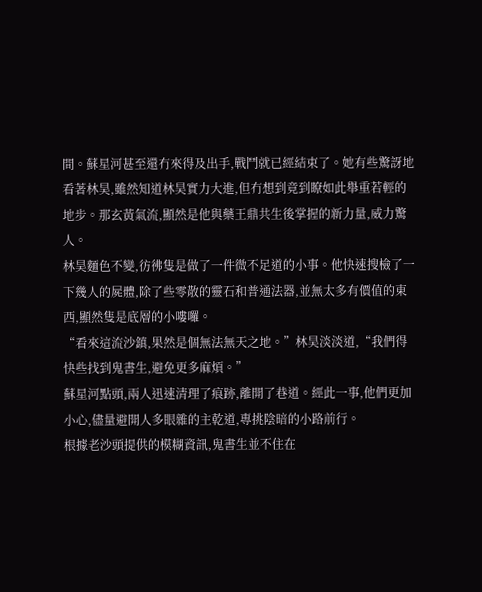間。蘇星河甚至還冇來得及出手,戰鬥就已經結束了。她有些驚訝地看著林昊,雖然知道林昊實力大進,但冇想到竟到瞭如此舉重若輕的地步。那玄黃氣流,顯然是他與藥王鼎共生後掌握的新力量,威力驚人。
林昊麵色不變,彷彿隻是做了一件微不足道的小事。他快速搜檢了一下幾人的屍體,除了些零散的靈石和普通法器,並無太多有價值的東西,顯然隻是底層的小嘍囉。
“看來這流沙鎮,果然是個無法無天之地。”林昊淡淡道,“我們得快些找到鬼書生,避免更多麻煩。”
蘇星河點頭,兩人迅速清理了痕跡,離開了巷道。經此一事,他們更加小心,儘量避開人多眼雜的主乾道,專挑陰暗的小路前行。
根據老沙頭提供的模糊資訊,鬼書生並不住在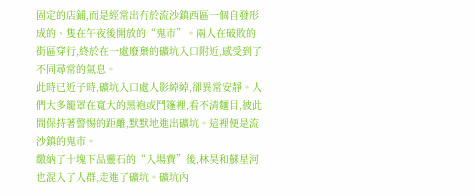固定的店鋪,而是經常出冇於流沙鎮西區一個自發形成的、隻在午夜後開放的“鬼市”。兩人在破敗的街區穿行,終於在一處廢棄的礦坑入口附近,感受到了不同尋常的氣息。
此時已近子時,礦坑入口處人影綽綽,卻異常安靜。人們大多籠罩在寬大的黑袍或鬥篷裡,看不清麵目,彼此間保持著警惕的距離,默默地進出礦坑。這裡便是流沙鎮的鬼市。
繳納了十塊下品靈石的“入場費”後,林昊和蘇星河也混入了人群,走進了礦坑。礦坑內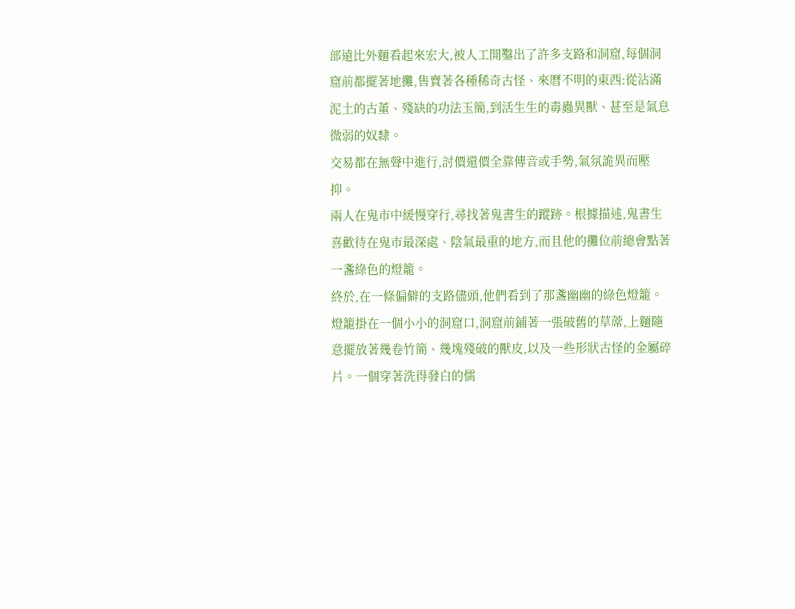部遠比外麵看起來宏大,被人工開鑿出了許多支路和洞窟,每個洞窟前都擺著地攤,售賣著各種稀奇古怪、來曆不明的東西:從沾滿泥土的古董、殘缺的功法玉簡,到活生生的毒蟲異獸、甚至是氣息微弱的奴隸。
交易都在無聲中進行,討價還價全靠傳音或手勢,氣氛詭異而壓抑。
兩人在鬼市中緩慢穿行,尋找著鬼書生的蹤跡。根據描述,鬼書生喜歡待在鬼市最深處、陰氣最重的地方,而且他的攤位前總會點著一盞綠色的燈籠。
終於,在一條偏僻的支路儘頭,他們看到了那盞幽幽的綠色燈籠。燈籠掛在一個小小的洞窟口,洞窟前鋪著一張破舊的草蓆,上麵隨意擺放著幾卷竹簡、幾塊殘破的獸皮,以及一些形狀古怪的金屬碎片。一個穿著洗得發白的儒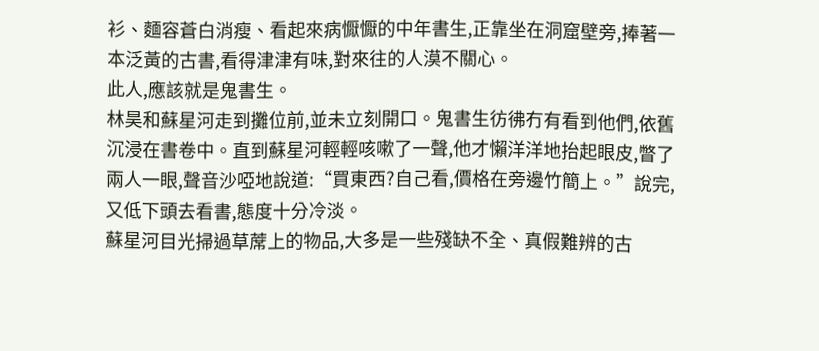衫、麵容蒼白消瘦、看起來病懨懨的中年書生,正靠坐在洞窟壁旁,捧著一本泛黃的古書,看得津津有味,對來往的人漠不關心。
此人,應該就是鬼書生。
林昊和蘇星河走到攤位前,並未立刻開口。鬼書生彷彿冇有看到他們,依舊沉浸在書卷中。直到蘇星河輕輕咳嗽了一聲,他才懶洋洋地抬起眼皮,瞥了兩人一眼,聲音沙啞地說道:“買東西?自己看,價格在旁邊竹簡上。”說完,又低下頭去看書,態度十分冷淡。
蘇星河目光掃過草蓆上的物品,大多是一些殘缺不全、真假難辨的古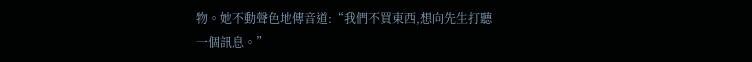物。她不動聲色地傳音道:“我們不買東西,想向先生打聽一個訊息。”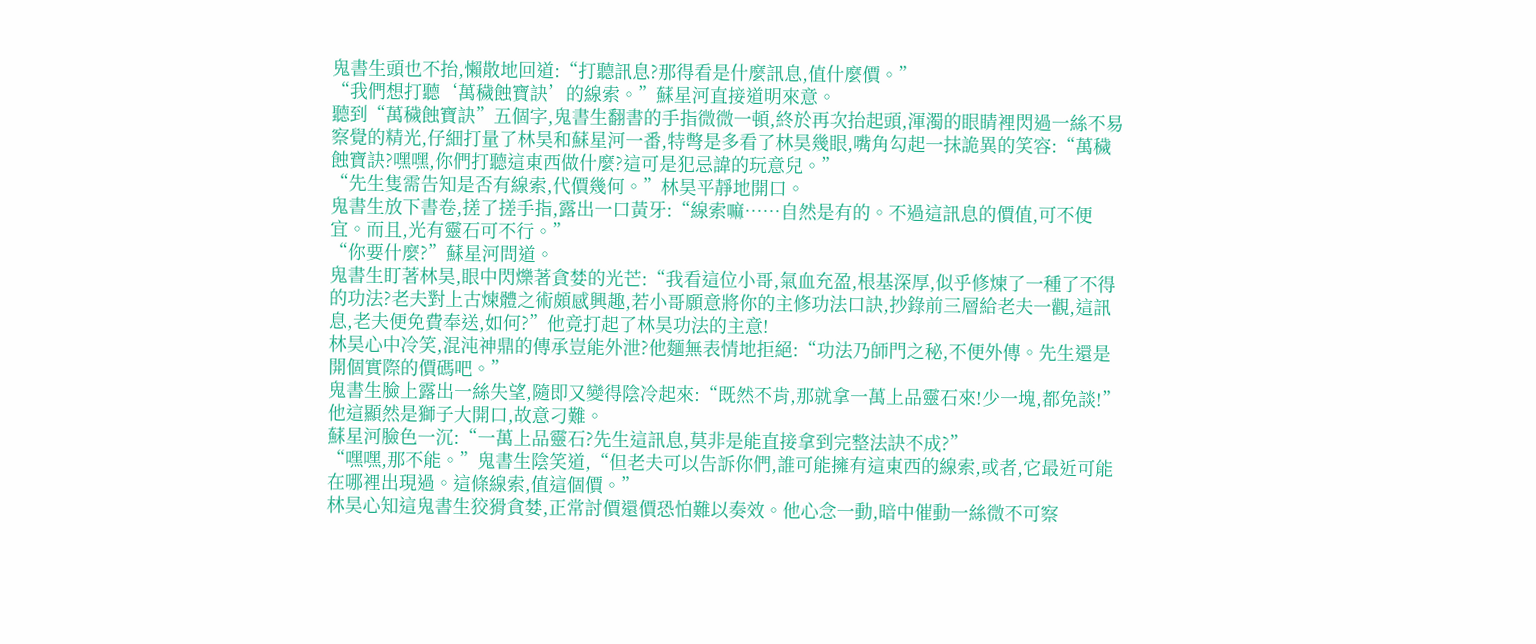鬼書生頭也不抬,懶散地回道:“打聽訊息?那得看是什麼訊息,值什麼價。”
“我們想打聽‘萬穢蝕寶訣’的線索。”蘇星河直接道明來意。
聽到“萬穢蝕寶訣”五個字,鬼書生翻書的手指微微一頓,終於再次抬起頭,渾濁的眼睛裡閃過一絲不易察覺的精光,仔細打量了林昊和蘇星河一番,特彆是多看了林昊幾眼,嘴角勾起一抹詭異的笑容:“萬穢蝕寶訣?嘿嘿,你們打聽這東西做什麼?這可是犯忌諱的玩意兒。”
“先生隻需告知是否有線索,代價幾何。”林昊平靜地開口。
鬼書生放下書卷,搓了搓手指,露出一口黃牙:“線索嘛……自然是有的。不過這訊息的價值,可不便宜。而且,光有靈石可不行。”
“你要什麼?”蘇星河問道。
鬼書生盯著林昊,眼中閃爍著貪婪的光芒:“我看這位小哥,氣血充盈,根基深厚,似乎修煉了一種了不得的功法?老夫對上古煉體之術頗感興趣,若小哥願意將你的主修功法口訣,抄錄前三層給老夫一觀,這訊息,老夫便免費奉送,如何?”他竟打起了林昊功法的主意!
林昊心中冷笑,混沌神鼎的傳承豈能外泄?他麵無表情地拒絕:“功法乃師門之秘,不便外傳。先生還是開個實際的價碼吧。”
鬼書生臉上露出一絲失望,隨即又變得陰冷起來:“既然不肯,那就拿一萬上品靈石來!少一塊,都免談!”他這顯然是獅子大開口,故意刁難。
蘇星河臉色一沉:“一萬上品靈石?先生這訊息,莫非是能直接拿到完整法訣不成?”
“嘿嘿,那不能。”鬼書生陰笑道,“但老夫可以告訴你們,誰可能擁有這東西的線索,或者,它最近可能在哪裡出現過。這條線索,值這個價。”
林昊心知這鬼書生狡猾貪婪,正常討價還價恐怕難以奏效。他心念一動,暗中催動一絲微不可察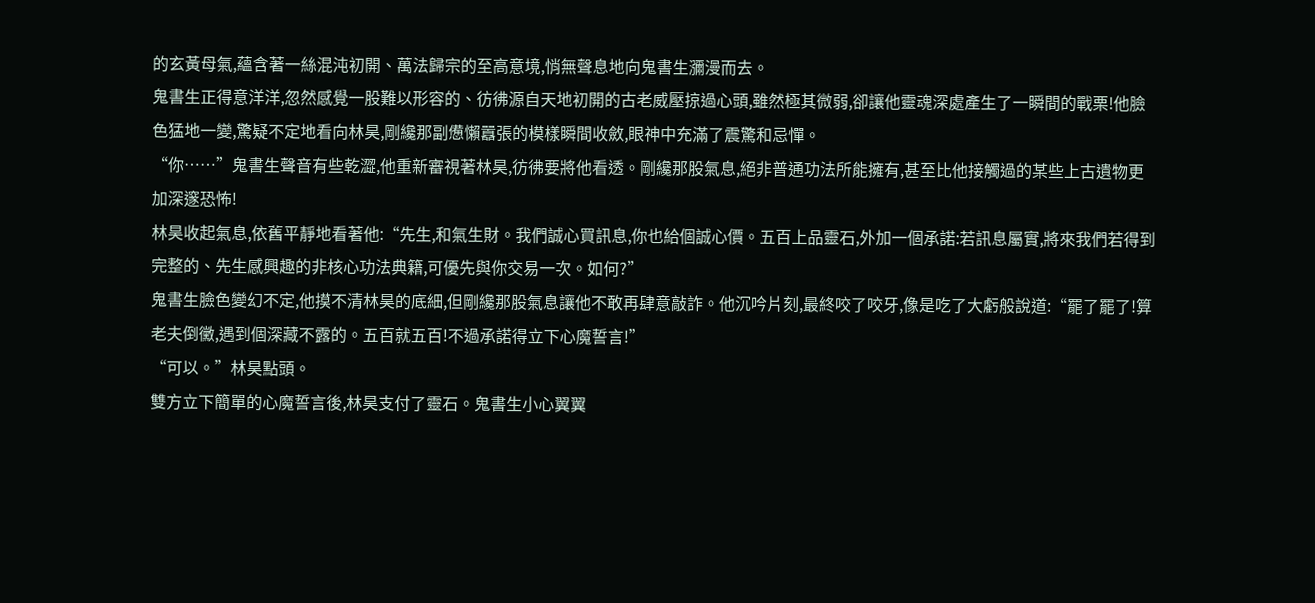的玄黃母氣,蘊含著一絲混沌初開、萬法歸宗的至高意境,悄無聲息地向鬼書生瀰漫而去。
鬼書生正得意洋洋,忽然感覺一股難以形容的、彷彿源自天地初開的古老威壓掠過心頭,雖然極其微弱,卻讓他靈魂深處產生了一瞬間的戰栗!他臉色猛地一變,驚疑不定地看向林昊,剛纔那副憊懶囂張的模樣瞬間收斂,眼神中充滿了震驚和忌憚。
“你……”鬼書生聲音有些乾澀,他重新審視著林昊,彷彿要將他看透。剛纔那股氣息,絕非普通功法所能擁有,甚至比他接觸過的某些上古遺物更加深邃恐怖!
林昊收起氣息,依舊平靜地看著他:“先生,和氣生財。我們誠心買訊息,你也給個誠心價。五百上品靈石,外加一個承諾:若訊息屬實,將來我們若得到完整的、先生感興趣的非核心功法典籍,可優先與你交易一次。如何?”
鬼書生臉色變幻不定,他摸不清林昊的底細,但剛纔那股氣息讓他不敢再肆意敲詐。他沉吟片刻,最終咬了咬牙,像是吃了大虧般說道:“罷了罷了!算老夫倒黴,遇到個深藏不露的。五百就五百!不過承諾得立下心魔誓言!”
“可以。”林昊點頭。
雙方立下簡單的心魔誓言後,林昊支付了靈石。鬼書生小心翼翼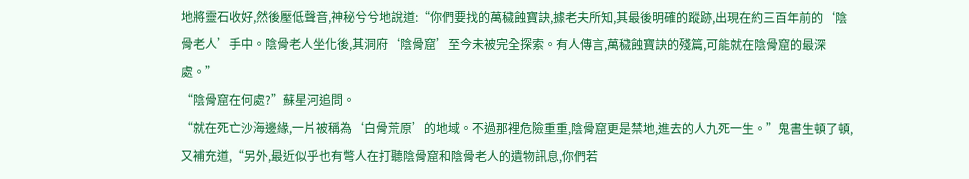地將靈石收好,然後壓低聲音,神秘兮兮地說道:“你們要找的萬穢蝕寶訣,據老夫所知,其最後明確的蹤跡,出現在約三百年前的‘陰骨老人’手中。陰骨老人坐化後,其洞府‘陰骨窟’至今未被完全探索。有人傳言,萬穢蝕寶訣的殘篇,可能就在陰骨窟的最深處。”
“陰骨窟在何處?”蘇星河追問。
“就在死亡沙海邊緣,一片被稱為‘白骨荒原’的地域。不過那裡危險重重,陰骨窟更是禁地,進去的人九死一生。”鬼書生頓了頓,又補充道,“另外,最近似乎也有彆人在打聽陰骨窟和陰骨老人的遺物訊息,你們若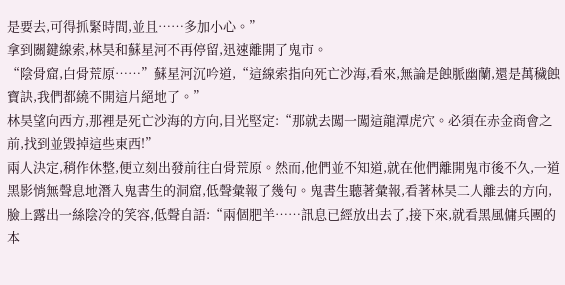是要去,可得抓緊時間,並且……多加小心。”
拿到關鍵線索,林昊和蘇星河不再停留,迅速離開了鬼市。
“陰骨窟,白骨荒原……”蘇星河沉吟道,“這線索指向死亡沙海,看來,無論是蝕脈幽蘭,還是萬穢蝕寶訣,我們都繞不開這片絕地了。”
林昊望向西方,那裡是死亡沙海的方向,目光堅定:“那就去闖一闖這龍潭虎穴。必須在赤金商會之前,找到並毀掉這些東西!”
兩人決定,稍作休整,便立刻出發前往白骨荒原。然而,他們並不知道,就在他們離開鬼市後不久,一道黑影悄無聲息地潛入鬼書生的洞窟,低聲彙報了幾句。鬼書生聽著彙報,看著林昊二人離去的方向,臉上露出一絲陰冷的笑容,低聲自語:“兩個肥羊……訊息已經放出去了,接下來,就看黑風傭兵團的本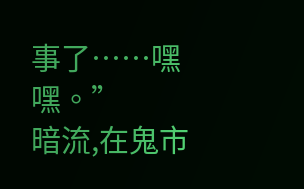事了……嘿嘿。”
暗流,在鬼市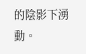的陰影下湧動。